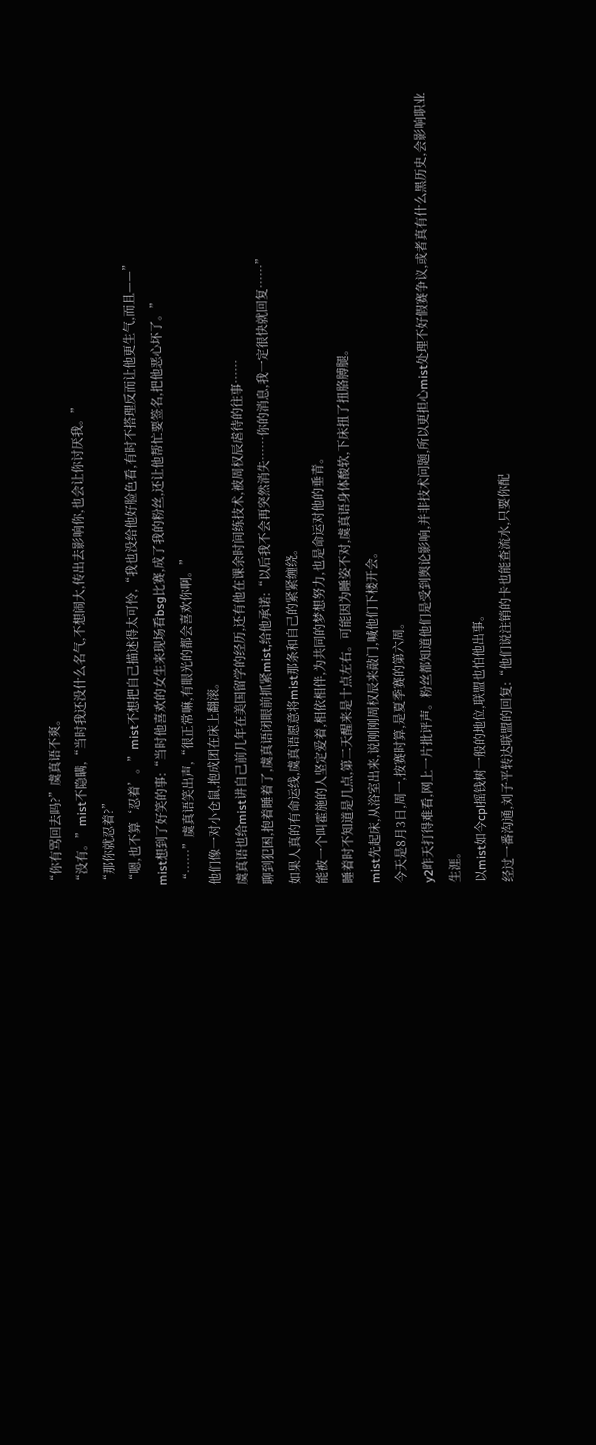“你有骂回去吗?”虞真语不爽。
“没有。”mist不隐瞒,“当时我还没什么名气,不想闹大,传出去影响你,也会让你讨厌我。”
“那你就忍着?”
“嗯,也不算‘忍着’。”mist不想把自己描述得太可怜,“我也没给他好脸色看,有时不搭理反而让他更生气,而且——”
mist想到了好笑的事:“当时他喜欢的女生来现场看bsg比赛,成了我的粉丝,还让他帮忙要签名,把他恶心坏了。”
“……”虞真语笑出声,“很正常嘛,有眼光的都会喜欢你啊。”
他们像一对小仓鼠,抱成团在床上翻滚。
虞真语也给mist讲自己前几年在美国留学的经历,还有他在课余时间练技术,被周权辰虐待的往事……
聊到犯困,抱着睡着了,虞真语闭眼前抓紧mist,给他承诺:“以后我不会再突然消失……你的消息,我一定很快就回复……”
如果人真的有命运线,虞真语愿意将mist那条和自己的紧紧缠绕。
能被一个叫霍施的人坚定爱着,相依相伴,为共同的梦想努力,也是命运对他的垂青。
睡着时不知道是几点,第二天醒来是十点左右。可能因为睡姿不对,虞真语身体酸软,下床扭了扭胳膊腿。
mist先起床,从浴室出来,说刚刚周权辰来敲门,喊他们下楼开会。
今天是8月3日,周一,按赛时算,是夏季赛的第六周。
y2昨天打得难看,网上一片批评声。粉丝都知道他们是受到舆论影响,并非技术问题,所以更担心mist处理不好假赛争议,或者真有什么黑历史,会影响职业生涯。
以mist如今cpl摇钱树一般的地位,联盟也怕他出事。
经过一番沟通,刘子平转达联盟的回复:“他们说注销的卡也能查流水,只要你配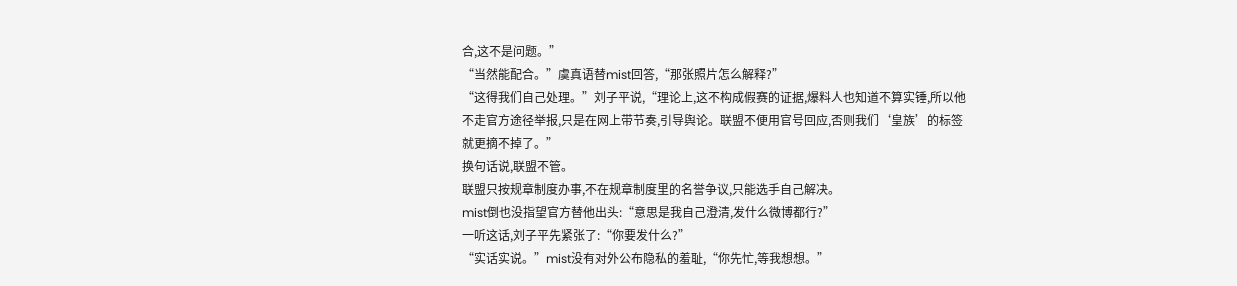合,这不是问题。”
“当然能配合。”虞真语替mist回答,“那张照片怎么解释?”
“这得我们自己处理。”刘子平说,“理论上,这不构成假赛的证据,爆料人也知道不算实锤,所以他不走官方途径举报,只是在网上带节奏,引导舆论。联盟不便用官号回应,否则我们‘皇族’的标签就更摘不掉了。”
换句话说,联盟不管。
联盟只按规章制度办事,不在规章制度里的名誉争议,只能选手自己解决。
mist倒也没指望官方替他出头:“意思是我自己澄清,发什么微博都行?”
一听这话,刘子平先紧张了:“你要发什么?”
“实话实说。”mist没有对外公布隐私的羞耻,“你先忙,等我想想。”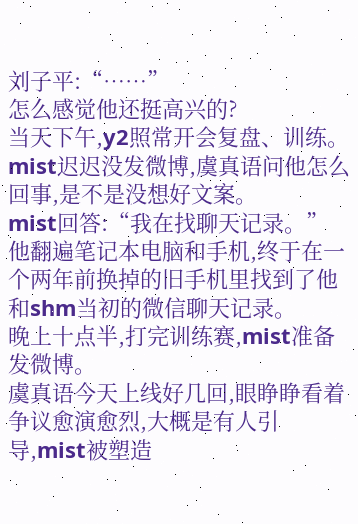刘子平:“……”
怎么感觉他还挺高兴的?
当天下午,y2照常开会复盘、训练。
mist迟迟没发微博,虞真语问他怎么回事,是不是没想好文案。
mist回答:“我在找聊天记录。”
他翻遍笔记本电脑和手机,终于在一个两年前换掉的旧手机里找到了他和shm当初的微信聊天记录。
晚上十点半,打完训练赛,mist准备发微博。
虞真语今天上线好几回,眼睁睁看着争议愈演愈烈,大概是有人引导,mist被塑造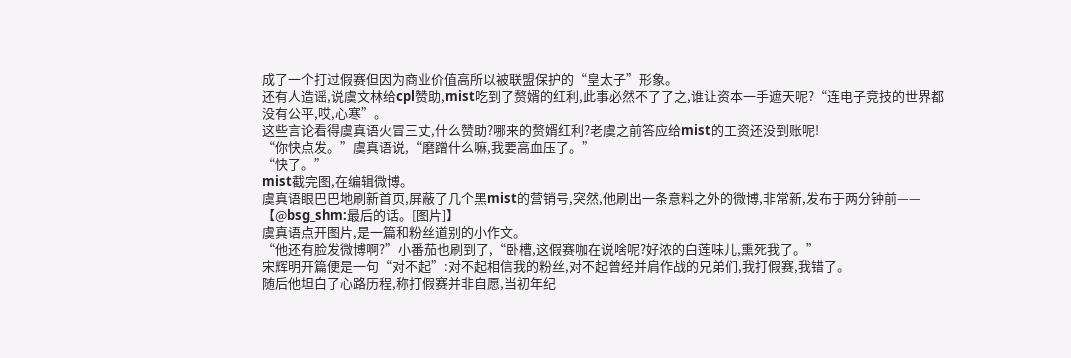成了一个打过假赛但因为商业价值高所以被联盟保护的“皇太子”形象。
还有人造谣,说虞文林给cpl赞助,mist吃到了赘婿的红利,此事必然不了了之,谁让资本一手遮天呢?“连电子竞技的世界都没有公平,哎,心寒”。
这些言论看得虞真语火冒三丈,什么赞助?哪来的赘婿红利?老虞之前答应给mist的工资还没到账呢!
“你快点发。”虞真语说,“磨蹭什么嘛,我要高血压了。”
“快了。”
mist截完图,在编辑微博。
虞真语眼巴巴地刷新首页,屏蔽了几个黑mist的营销号,突然,他刷出一条意料之外的微博,非常新,发布于两分钟前——
【@bsg_shm:最后的话。[图片]】
虞真语点开图片,是一篇和粉丝道别的小作文。
“他还有脸发微博啊?”小番茄也刷到了,“卧槽,这假赛咖在说啥呢?好浓的白莲味儿,熏死我了。”
宋辉明开篇便是一句“对不起”:对不起相信我的粉丝,对不起曾经并肩作战的兄弟们,我打假赛,我错了。
随后他坦白了心路历程,称打假赛并非自愿,当初年纪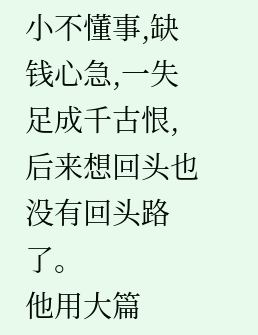小不懂事,缺钱心急,一失足成千古恨,后来想回头也没有回头路了。
他用大篇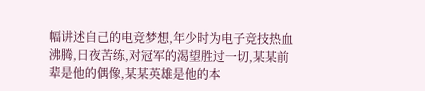幅讲述自己的电竞梦想,年少时为电子竞技热血沸腾,日夜苦练,对冠军的渴望胜过一切,某某前辈是他的偶像,某某英雄是他的本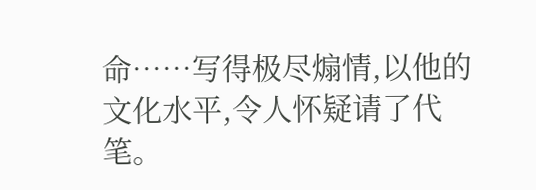命……写得极尽煽情,以他的文化水平,令人怀疑请了代笔。